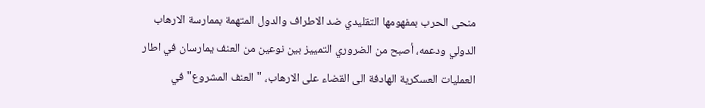منحى الحرب بمفهومها التقليدي ضد الاطراف والدول المتهمة بممارسة الارهاب الدولي ودعمه، أصبح من الضروري التمييز بين نوعين من العنف يمارسان في اطار العمليات العسكرية الهادفة الى القضاء على الارهاب، "العنف المشروع" في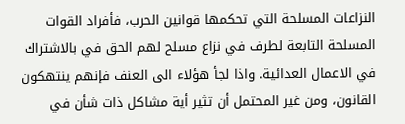النزاعات المسلحة التي تحكمها قوانين الحرب، فأفراد القوات المسلحة التابعة لطرف في نزاع مسلح لهم الحق في بالاشتراك في الاعمال العدائية. واذا لجأ هؤلاء الى العنف فإنهم ينتهكون القانون، ومن غير المحتمل أن تثير أية مشاكل ذات شأن في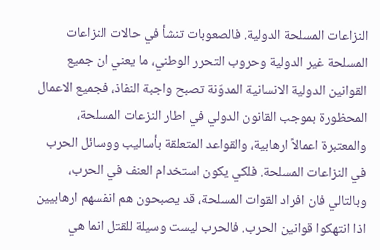النزاعات المسلحة الدولية. فالصعوبات تنشأ في حالات النزاعات المسلحة غير الدولية وحروب التحرر الوطني، ما يعني ان جميع القوانين الدولية الانسانية المدوّنة تصبح واجبة النفاذ، فجميع الاعمال المحظورة بموجب القانون الدولي في اطار النزعات المسلحة، والمعتبرة اعمالاً ارهابية، والقواعد المتعلقة بأساليب ووسائل الحرب في النزاعات المسلحة. فلكي يكون استخدام العنف في الحرب، وبالتالي فان افراد القوات المسلحة، قد يصبحون هم انفسهم ارهابيين اذا انتهكوا قوانين الحرب. فالحرب ليست وسيلة للقتل انما هي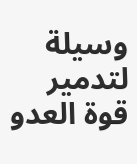وسيلة لتدمير قوة العدو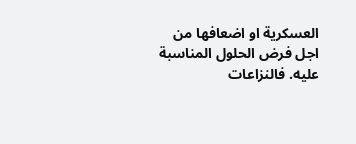العسكرية او اضعافها من اجل فرض الحلول المناسبة عليه. فالنزاعات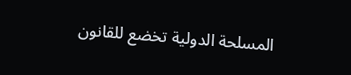المسلحة الدولية تخضع للقانون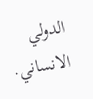الدولي الانساني.